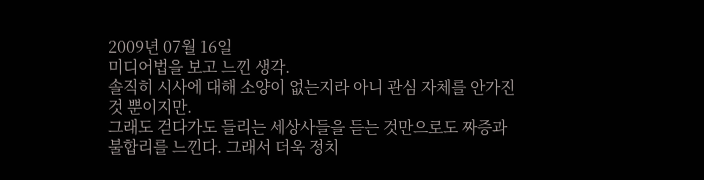2009년 07월 16일
미디어법을 보고 느낀 생각.
솔직히 시사에 대해 소양이 없는지라 아니 관심 자체를 안가진것 뿐이지만.
그래도 걷다가도 들리는 세상사들을 듣는 것만으로도 짜증과 불합리를 느낀다. 그래서 더욱 정치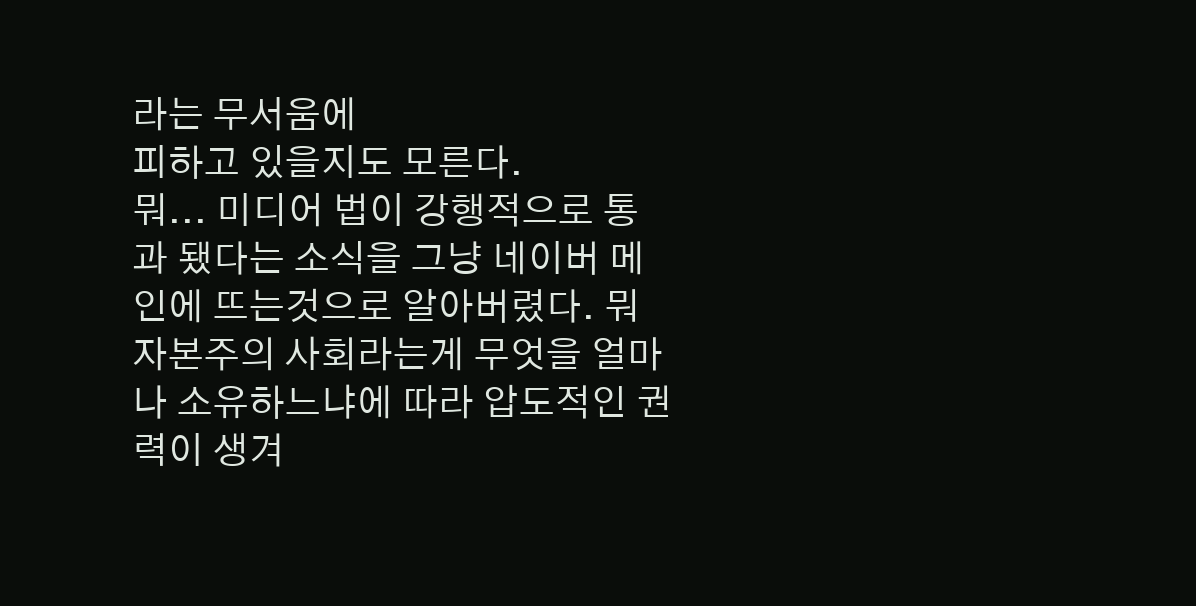라는 무서움에
피하고 있을지도 모른다.
뭐... 미디어 법이 강행적으로 통과 됐다는 소식을 그냥 네이버 메인에 뜨는것으로 알아버렸다. 뭐 자본주의 사회라는게 무엇을 얼마나 소유하느냐에 따라 압도적인 권력이 생겨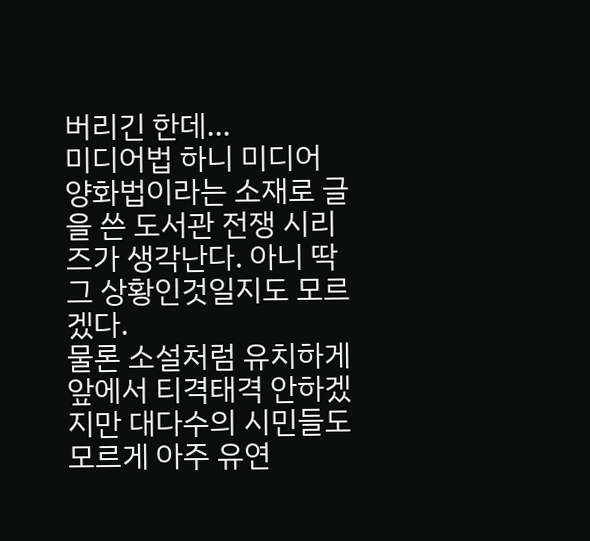버리긴 한데...
미디어법 하니 미디어 양화법이라는 소재로 글을 쓴 도서관 전쟁 시리즈가 생각난다. 아니 딱 그 상황인것일지도 모르겠다.
물론 소설처럼 유치하게 앞에서 티격태격 안하겠지만 대다수의 시민들도 모르게 아주 유연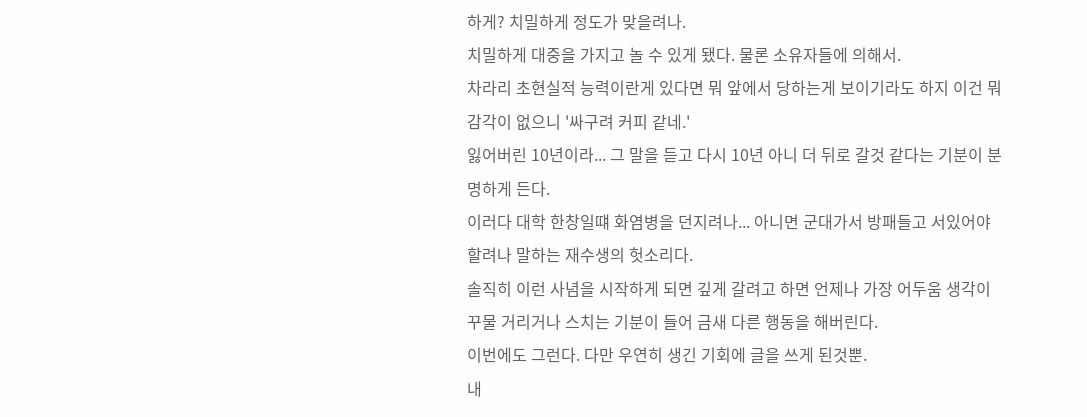하게? 치밀하게 정도가 맞을려나.
치밀하게 대중을 가지고 놀 수 있게 됐다. 물론 소유자들에 의해서.
차라리 초현실적 능력이란게 있다면 뭐 앞에서 당하는게 보이기라도 하지 이건 뭐 감각이 없으니 '싸구려 커피 같네.'
잃어버린 10년이라... 그 말을 듣고 다시 10년 아니 더 뒤로 갈것 같다는 기분이 분명하게 든다.
이러다 대학 한창일떄 화염병을 던지려나... 아니면 군대가서 방패들고 서있어야 할려나 말하는 재수생의 헛소리다.
솔직히 이런 사념을 시작하게 되면 깊게 갈려고 하면 언제나 가장 어두움 생각이 꾸물 거리거나 스치는 기분이 들어 금새 다른 행동을 해버린다.
이번에도 그런다. 다만 우연히 생긴 기회에 글을 쓰게 된것뿐.
내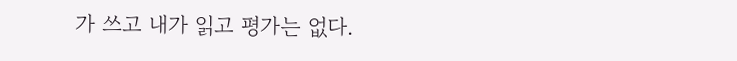가 쓰고 내가 읽고 평가는 없다.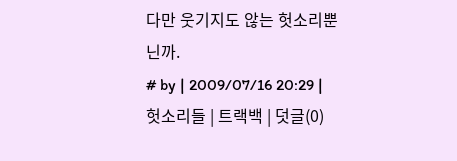다만 웃기지도 않는 헛소리뿐닌까.
# by | 2009/07/16 20:29 | 헛소리들 | 트랙백 | 덧글(0)